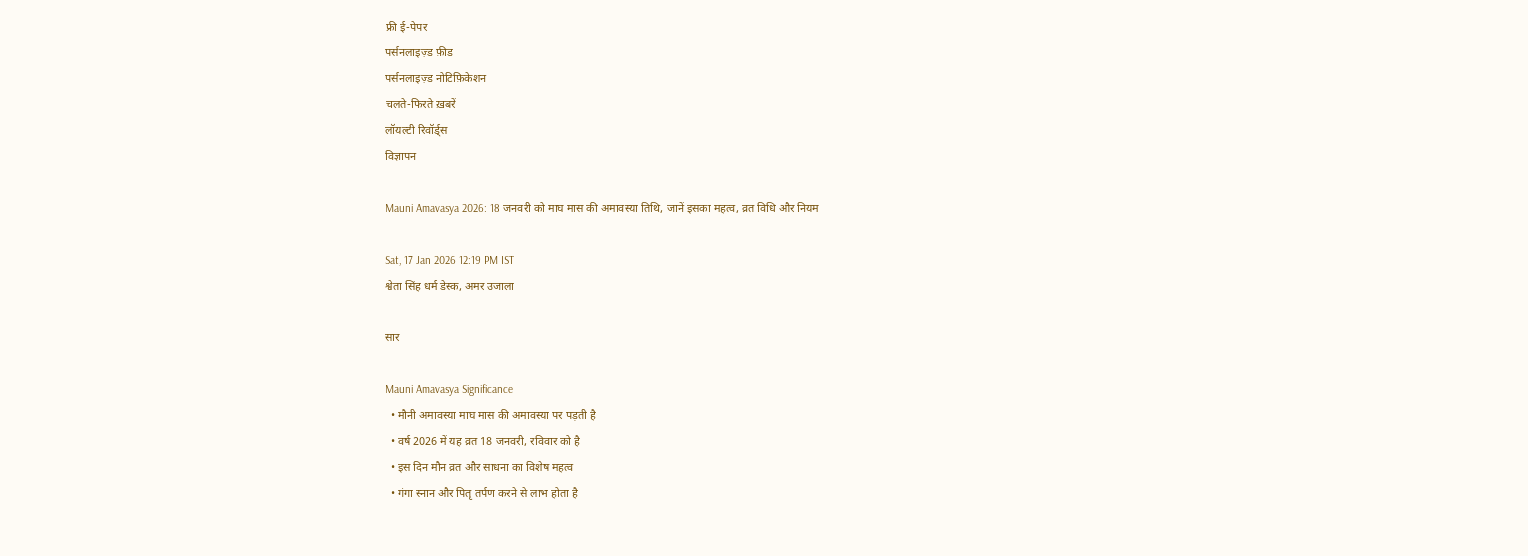फ्री ई-पेपर
पर्सनलाइज़्ड फ़ीड
पर्सनलाइज़्ड नोटिफ़िकेशन
चलते-फिरते ख़बरें
लॉयल्टी रिवॉर्ड्स
विज्ञापन

Mauni Amavasya 2026: 18 जनवरी को माघ मास की अमावस्या तिथि, जानें इसका महत्व, व्रत विधि और नियम

Sat, 17 Jan 2026 12:19 PM IST
श्वेता सिंह धर्म डेस्क, अमर उजाला

सार

Mauni Amavasya Significance
  • मौनी अमावस्या माघ मास की अमावस्या पर पड़ती है
  • वर्ष 2026 में यह व्रत 18 जनवरी, रविवार को है
  • इस दिन मौन व्रत और साधना का विशेष महत्व
  • गंगा स्नान और पितृ तर्पण करने से लाभ होता है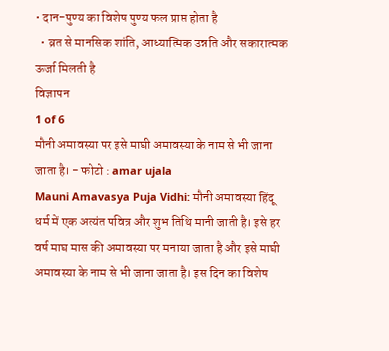• दान-पुण्य का विशेष पुण्य फल प्राप्त होता है
  • व्रत से मानसिक शांति, आध्यात्मिक उन्नति और सकारात्मक ऊर्जा मिलती है
विज्ञापन
1 of 6
मौनी अमावस्या पर इसे माघी अमावस्या के नाम से भी जाना जाता है। - फोटो : amar ujala
Mauni Amavasya Puja Vidhi: मौनी अमावस्या हिंदू धर्म में एक अत्यंत पवित्र और शुभ तिथि मानी जाती है। इसे हर वर्ष माघ मास की अमावस्या पर मनाया जाता है और इसे माघी अमावस्या के नाम से भी जाना जाता है। इस दिन का विशेष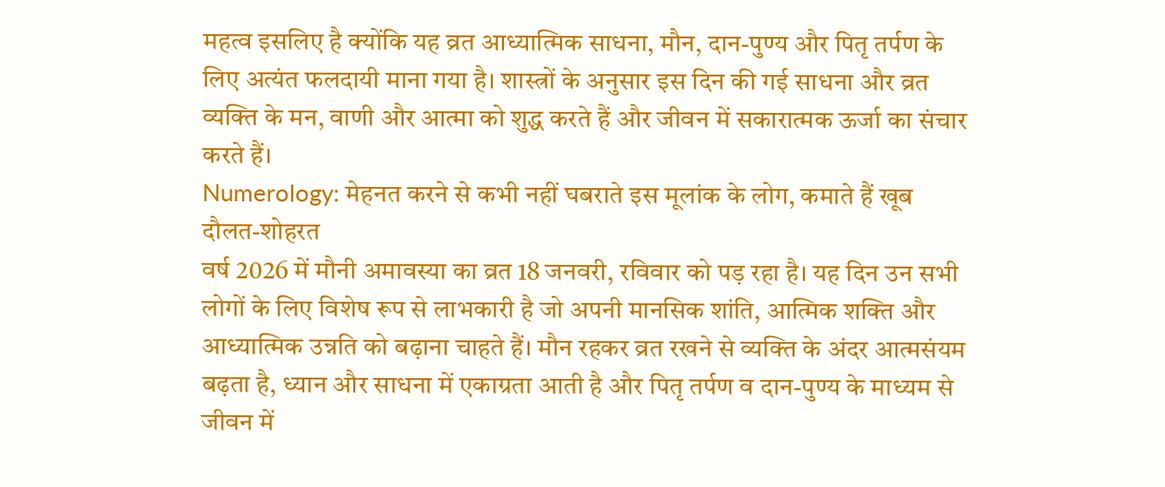महत्व इसलिए है क्योंकि यह व्रत आध्यात्मिक साधना, मौन, दान-पुण्य और पितृ तर्पण के लिए अत्यंत फलदायी माना गया है। शास्त्रों के अनुसार इस दिन की गई साधना और व्रत व्यक्ति के मन, वाणी और आत्मा को शुद्ध करते हैं और जीवन में सकारात्मक ऊर्जा का संचार करते हैं।
Numerology: मेहनत करने से कभी नहीं घबराते इस मूलांक के लोग, कमाते हैं खूब दौलत-शोहरत
वर्ष 2026 में मौनी अमावस्या का व्रत 18 जनवरी, रविवार को पड़ रहा है। यह दिन उन सभी लोगों के लिए विशेष रूप से लाभकारी है जो अपनी मानसिक शांति, आत्मिक शक्ति और आध्यात्मिक उन्नति को बढ़ाना चाहते हैं। मौन रहकर व्रत रखने से व्यक्ति के अंदर आत्मसंयम बढ़ता है, ध्यान और साधना में एकाग्रता आती है और पितृ तर्पण व दान-पुण्य के माध्यम से जीवन में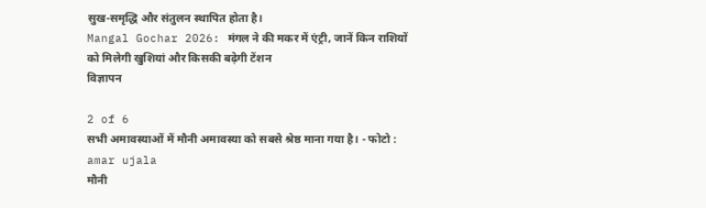सुख-समृद्धि और संतुलन स्थापित होता है।
Mangal Gochar 2026: मंगल ने की मकर में एंट्री, जानें किन राशियों को मिलेगी खुशियां और किसकी बढ़ेगी टेंशन
विज्ञापन

2 of 6
सभी अमावस्याओं में मौनी अमावस्या को सबसे श्रेष्ठ माना गया है। - फोटो : amar ujala
मौनी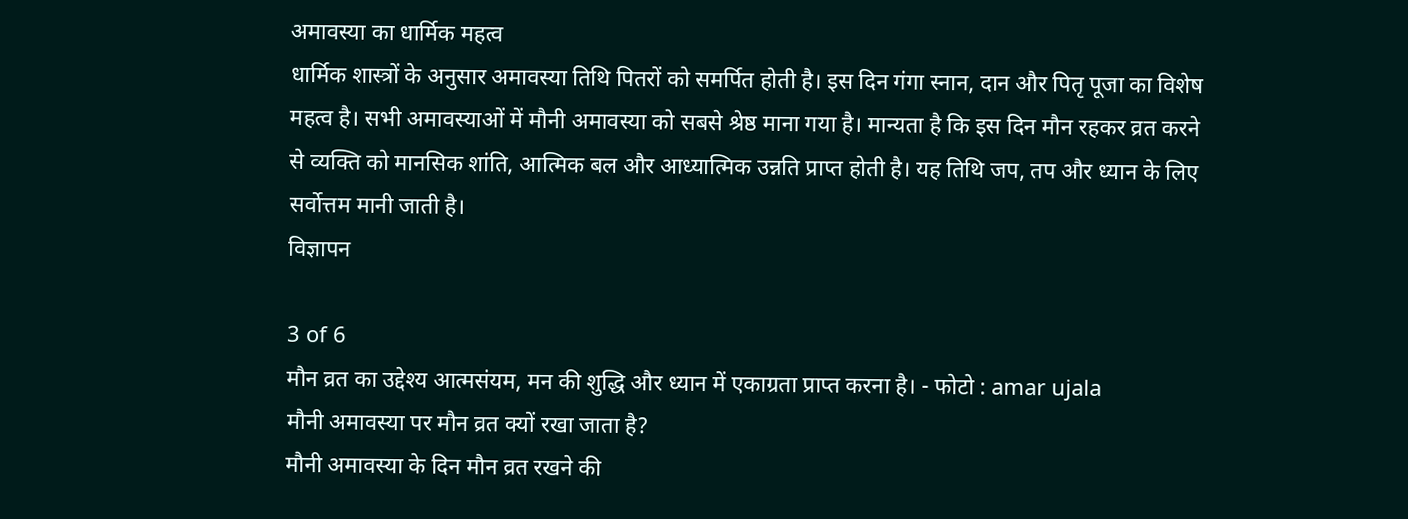अमावस्या का धार्मिक महत्व
धार्मिक शास्त्रों के अनुसार अमावस्या तिथि पितरों को समर्पित होती है। इस दिन गंगा स्नान, दान और पितृ पूजा का विशेष महत्व है। सभी अमावस्याओं में मौनी अमावस्या को सबसे श्रेष्ठ माना गया है। मान्यता है कि इस दिन मौन रहकर व्रत करने से व्यक्ति को मानसिक शांति, आत्मिक बल और आध्यात्मिक उन्नति प्राप्त होती है। यह तिथि जप, तप और ध्यान के लिए सर्वोत्तम मानी जाती है।
विज्ञापन

3 of 6
मौन व्रत का उद्देश्य आत्मसंयम, मन की शुद्धि और ध्यान में एकाग्रता प्राप्त करना है। - फोटो : amar ujala
मौनी अमावस्या पर मौन व्रत क्यों रखा जाता है?
मौनी अमावस्या के दिन मौन व्रत रखने की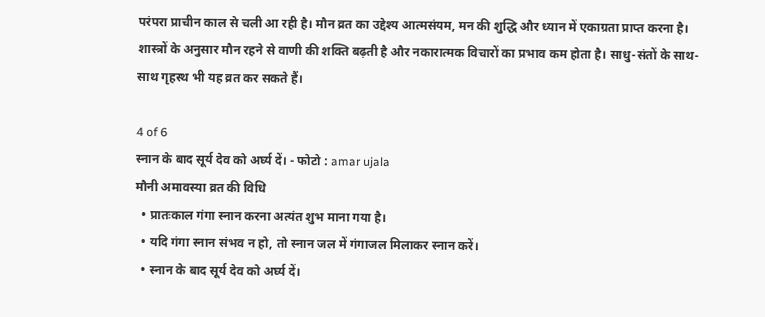परंपरा प्राचीन काल से चली आ रही है। मौन व्रत का उद्देश्य आत्मसंयम, मन की शुद्धि और ध्यान में एकाग्रता प्राप्त करना है। शास्त्रों के अनुसार मौन रहने से वाणी की शक्ति बढ़ती है और नकारात्मक विचारों का प्रभाव कम होता है। साधु-संतों के साथ-साथ गृहस्थ भी यह व्रत कर सकते हैं।

4 of 6
स्नान के बाद सूर्य देव को अर्घ्य दें। - फोटो : amar ujala
मौनी अमावस्या व्रत की विधि
  • प्रातःकाल गंगा स्नान करना अत्यंत शुभ माना गया है।
  • यदि गंगा स्नान संभव न हो, तो स्नान जल में गंगाजल मिलाकर स्नान करें।
  • स्नान के बाद सूर्य देव को अर्घ्य दें।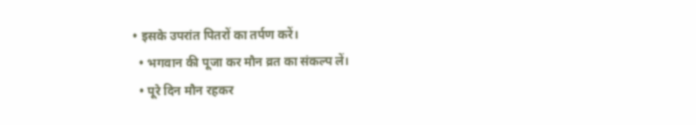• इसके उपरांत पितरों का तर्पण करें।
  • भगवान की पूजा कर मौन व्रत का संकल्प लें।
  • पूरे दिन मौन रहकर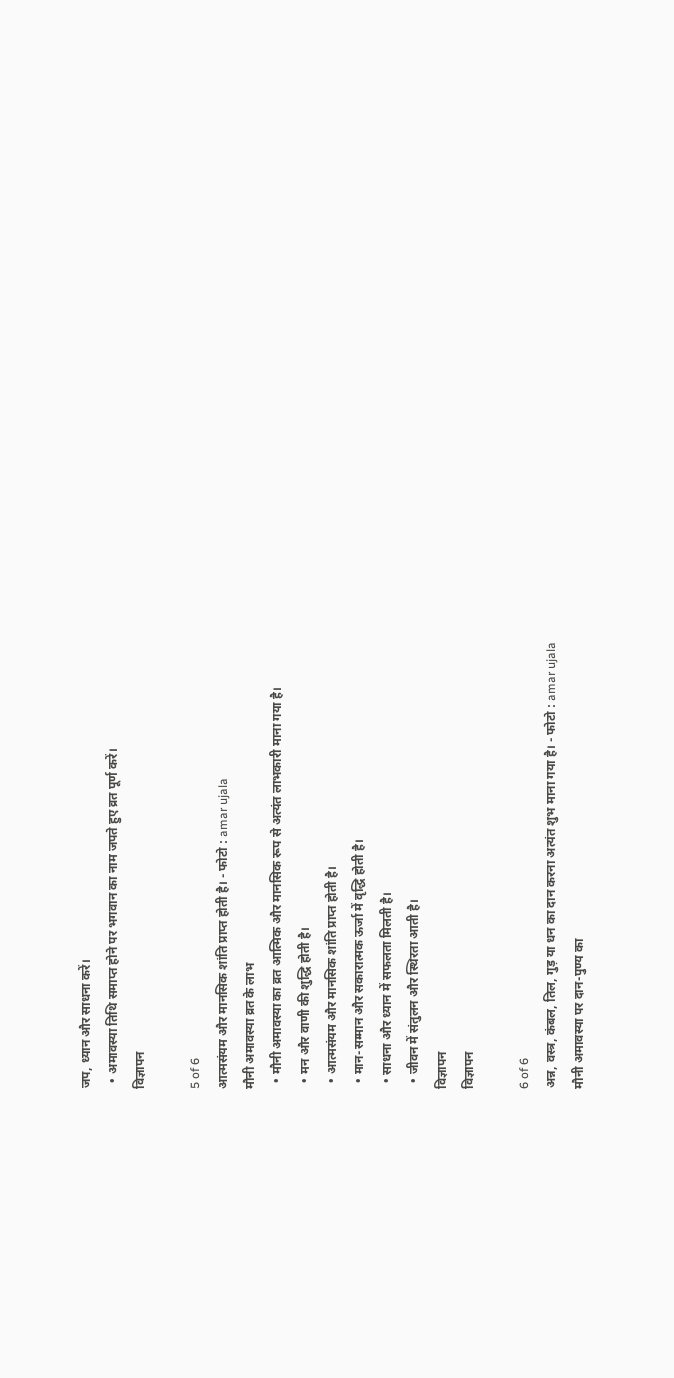जप, ध्यान और साधना करें।
  • अमावस्या तिथि समाप्त होने पर भगवान का नाम जपते हुए व्रत पूर्ण करें।
विज्ञापन

5 of 6
आत्मसंयम और मानसिक शांति प्राप्त होती है। - फोटो : amar ujala
मौनी अमावस्या व्रत के लाभ
  • मौनी अमावस्या का व्रत आत्मिक और मानसिक रूप से अत्यंत लाभकारी माना गया है।
  • मन और वाणी की शुद्धि होती है।
  • आत्मसंयम और मानसिक शांति प्राप्त होती है।
  • मान-सम्मान और सकारात्मक ऊर्जा में वृद्धि होती है।
  • साधना और ध्यान में सफलता मिलती है।
  • जीवन में संतुलन और स्थिरता आती है।
विज्ञापन
विज्ञापन

6 of 6
अन्न, वस्त्र, कंबल, तिल, गुड़ या धन का दान करना अत्यंत शुभ माना गया है। - फोटो : amar ujala
मौनी अमावस्या पर दान-पुण्य का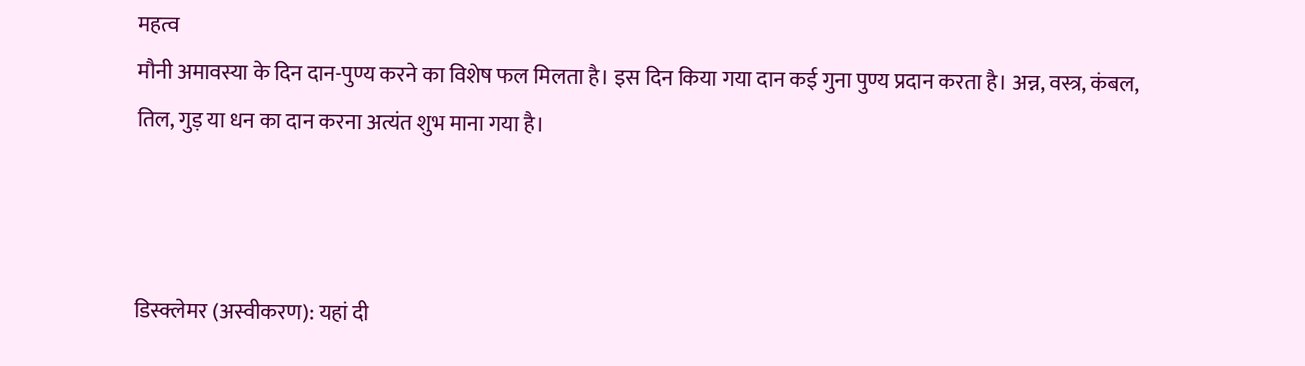महत्व
मौनी अमावस्या के दिन दान-पुण्य करने का विशेष फल मिलता है। इस दिन किया गया दान कई गुना पुण्य प्रदान करता है। अन्न, वस्त्र, कंबल, तिल, गुड़ या धन का दान करना अत्यंत शुभ माना गया है।



डिस्क्लेमर (अस्वीकरण): यहां दी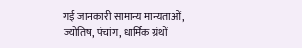गई जानकारी सामान्य मान्यताओं, ज्योतिष, पंचांग, धार्मिक ग्रंथों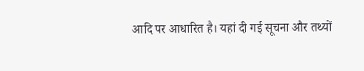आदि पर आधारित है। यहां दी गई सूचना और तथ्यों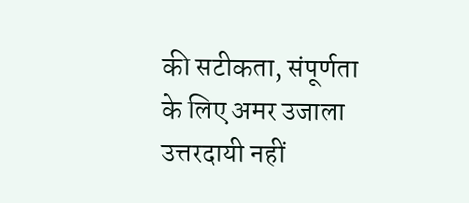की सटीकता, संपूर्णता के लिए अमर उजाला उत्तरदायी नहीं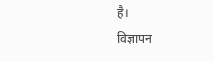है।
विज्ञापन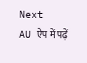Next
AU ऐप में पढ़ें